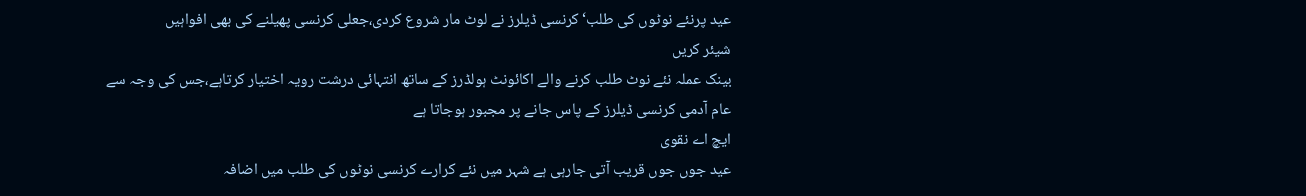عید پرنئے نوٹوں کی طلب‘کرنسی ڈیلرز نے لوٹ مار شروع کردی،جعلی کرنسی پھیلنے کی بھی افواہیں
شیئر کریں
بینک عملہ نئے نوٹ طلب کرنے والے اکائونٹ ہولڈرز کے ساتھ انتہائی درشت رویہ اختیار کرتاہے،جس کی وجہ سے عام آدمی کرنسی ڈیلرز کے پاس جانے پر مجبور ہوجاتا ہے
ایچ اے نقوی
عید جوں جوں قریب آتی جارہی ہے شہر میں نئے کرارے کرنسی نوٹوں کی طلب میں اضافہ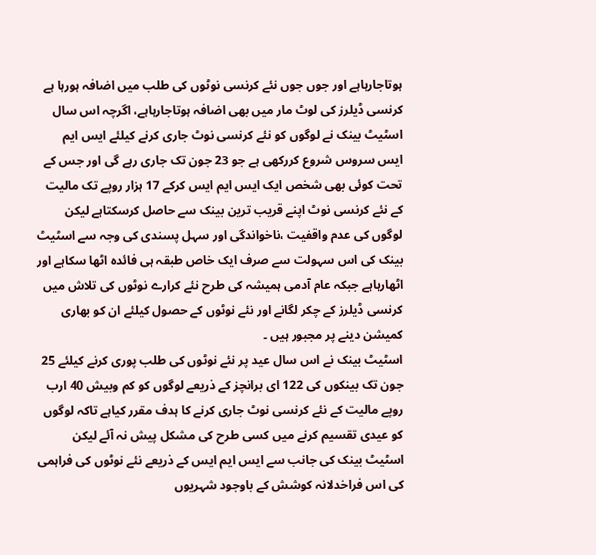ہوتاجارہاہے اور جوں جوں نئے کرنسی نوٹوں کی طلب میں اضافہ ہورہا ہے کرنسی ڈیلرز کی لوٹ مار میں بھی اضافہ ہوتاجارہاہے، اگرچہ اس سال اسٹیٹ بینک نے لوگوں کو نئے کرنسی نوٹ جاری کرنے کیلئے ایس ایم ایس سروس شروع کررکھی ہے جو 23 جون تک جاری رہے گی اور جس کے تحت کوئی بھی شخص ایک ایس ایم ایس کرکے 17 ہزار روپے تک مالیت کے نئے کرنسی نوٹ اپنے قریب ترین بینک سے حاصل کرسکتاہے لیکن لوگوں کی عدم واقفیت ،ناخواندگی اور سہل پسندی کی وجہ سے اسٹیٹ بینک کی اس سہولت سے صرف ایک خاص طبقہ ہی فائدہ اٹھا سکاہے اور اٹھارہاہے جبکہ عام آدمی ہمیشہ کی طرح نئے کرارے نوٹوں کی تلاش میں کرنسی ڈیلرز کے چکر لگانے اور نئے نوٹوں کے حصول کیلئے ان کو بھاری کمیشن دینے پر مجبور ہیں ۔
اسٹیٹ بینک نے اس سال عید پر نئے نوٹوں کی طلب پوری کرنے کیلئے 25 جون تک بینکوں کی 122 ای برانچز کے ذریعے لوگوں کو کم وبیش 40 ارب روپے مالیت کے نئے کرنسی نوٹ جاری کرنے کا ہدف مقرر کیاہے تاکہ لوگوں کو عیدی تقسیم کرنے میں کسی طرح کی مشکل پیش نہ آئے لیکن اسٹیٹ بینک کی جانب سے ایس ایم ایس کے ذریعے نئے نوٹوں کی فراہمی کی اس فراخدلانہ کوشش کے باوجود شہریوں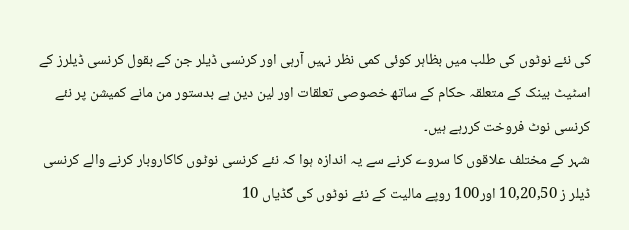کی نئے نوٹوں کی طلب میں بظاہر کوئی کمی نظر نہیں آرہی اور کرنسی ڈیلر جن کے بقول کرنسی ڈیلرز کے اسٹیٹ بینک کے متعلقہ حکام کے ساتھ خصوصی تعلقات اور لین دین ہے بدستور من مانے کمیشن پر نئے کرنسی نوٹ فروخت کررہے ہیں۔
شہر کے مختلف علاقوں کا سروے کرنے سے یہ اندازہ ہوا کہ نئے کرنسی نوٹوں کاکاروبار کرنے والے کرنسی ڈیلر ز 10,20,50 اور100 روپے مالیت کے نئے نوٹوں کی گڈیاں 10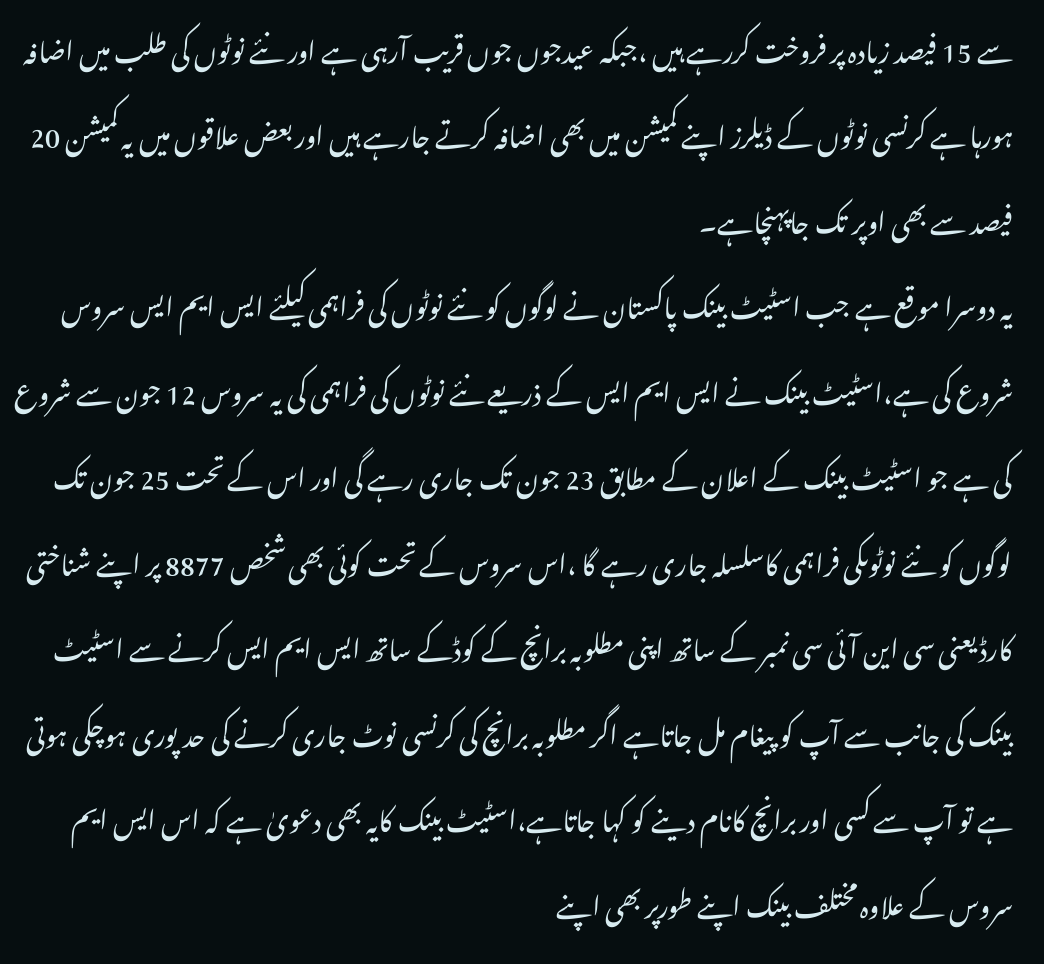سے 15 فیصد زیادہ پر فروخت کررہے ہیں ،جبکہ عیدجوں جوں قریب آرہی ہے اور نئے نوٹوں کی طلب میں اضافہ ہورہا ہے کرنسی نوٹوں کے ڈیلرز اپنے کمیشن میں بھی اضافہ کرتے جارہے ہیں اور بعض علاقوں میں یہ کمیشن 20 فیصد سے بھی اوپر تک جاپہنچاہے۔
یہ دوسرا موقع ہے جب اسٹیٹ بینک پاکستان نے لوگوں کو نئے نوٹوں کی فراہمی کیلئے ایس ایم ایس سروس شروع کی ہے،اسٹیٹ بینک نے ایس ایم ایس کے ذریعے نئے نوٹوں کی فراہمی کی یہ سروس 12 جون سے شروع کی ہے جو اسٹیٹ بینک کے اعلان کے مطابق 23 جون تک جاری رہے گی اور اس کے تحت 25 جون تک لوگوں کو نئے نوٹوںکی فراہمی کاسلسلہ جاری رہے گا ،اس سروس کے تحت کوئی بھی شخص 8877 پر اپنے شناختی کارڈ یعنی سی این آئی سی نمبر کے ساتھ اپنی مطلوبہ برانچ کے کوڈکے ساتھ ایس ایم ایس کرنے سے اسٹیٹ بینک کی جانب سے آپ کو پیغام مل جاتاہے اگر مطلوبہ برانچ کی کرنسی نوٹ جاری کرنے کی حد پوری ہوچکی ہوتی ہے تو آپ سے کسی اور برانچ کانام دینے کو کہا جاتاہے،اسٹیٹ بینک کایہ بھی دعویٰ ہے کہ اس ایس ایم سروس کے علاوہ مختلف بینک اپنے طورپر بھی اپنے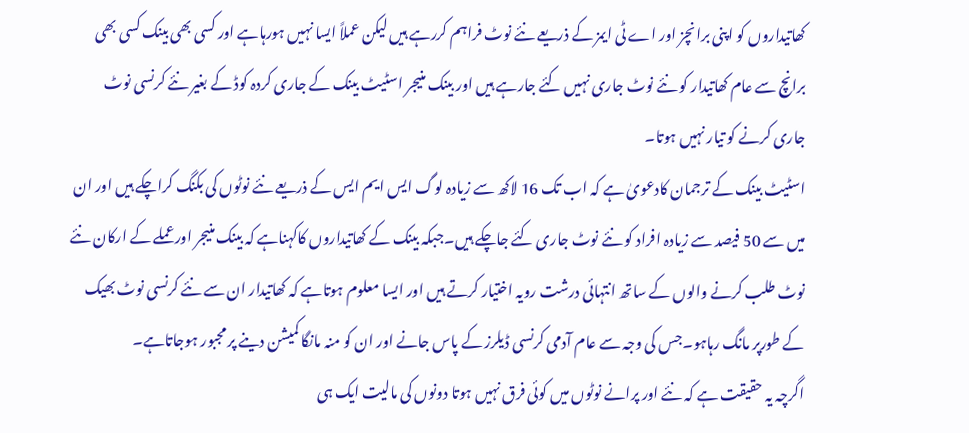کھاتیداروں کو اپنی برانچز اور اے ٹی ایمز کے ذریعے نئے نوٹ فراہم کررہے ہیں لیکن عملاً ایسا نہیں ہورہاہے اور کسی بھی بینک کسی بھی برانچ سے عام کھاتیدار کو نئے نوٹ جاری نہیں کئے جارہے ہیں اور بینک منیجر اسٹیٹ بینک کے جاری کردہ کوڈ کے بغیر نئے کرنسی نوٹ جاری کرنے کو تیار نہیں ہوتا۔
اسٹیٹ بینک کے ترجمان کادعویٰ ہے کہ اب تک 16 لاکھ سے زیادہ لوگ ایس ایم ایس کے ذریعے نئے نوٹوں کی بکنگ کراچکے ہیں اور ان میں سے 50 فیصد سے زیادہ افراد کو نئے نوٹ جاری کئے جاچکے ہیں۔جبکہ بینک کے کھاتیداروں کاکہناہے کہ بینک منیجر اورعملے کے ارکان نئے نوٹ طلب کرنے والوں کے ساتھ انتہائی درشت رویہ اختیار کرتے ہیں اور ایسا معلوم ہوتاہے کہ کھاتیدار ان سے نئے کرنسی نوٹ بھیک کے طورپر مانگ رہاہو۔جس کی وجہ سے عام آدمی کرنسی ڈیلرز کے پاس جانے اور ان کو منہ مانگا کمیشن دینے پر مجبور ہوجاتاہے۔
اگرچہ یہ حقیقت ہے کہ نئے اور پرانے نوٹوں میں کوئی فرق نہیں ہوتا دونوں کی مالیت ایک ہی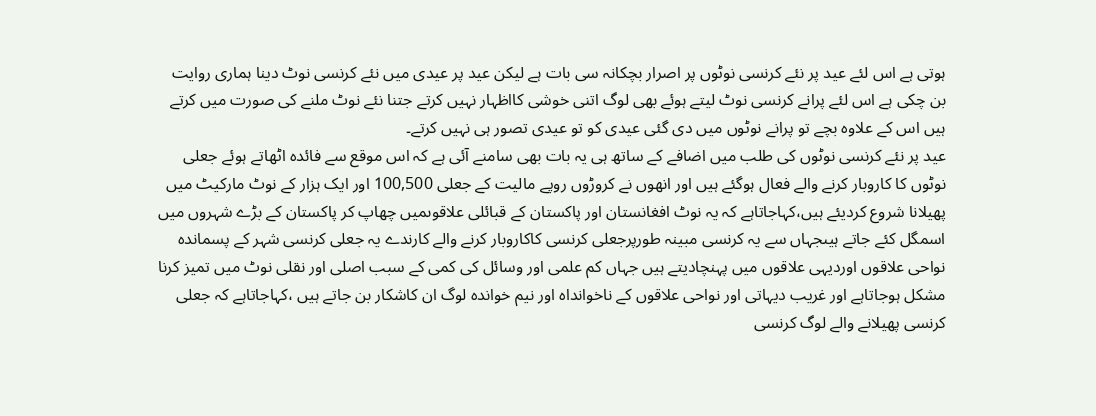ہوتی ہے اس لئے عید پر نئے کرنسی نوٹوں پر اصرار بچکانہ سی بات ہے لیکن عید پر عیدی میں نئے کرنسی نوٹ دینا ہماری روایت بن چکی ہے اس لئے پرانے کرنسی نوٹ لیتے ہوئے بھی لوگ اتنی خوشی کااظہار نہیں کرتے جتنا نئے نوٹ ملنے کی صورت میں کرتے ہیں اس کے علاوہ بچے تو پرانے نوٹوں میں دی گئی عیدی کو تو عیدی تصور ہی نہیں کرتے۔
عید پر نئے کرنسی نوٹوں کی طلب میں اضافے کے ساتھ ہی یہ بات بھی سامنے آئی ہے کہ اس موقع سے فائدہ اٹھاتے ہوئے جعلی نوٹوں کا کاروبار کرنے والے فعال ہوگئے ہیں اور انھوں نے کروڑوں روپے مالیت کے جعلی 100,500 اور ایک ہزار کے نوٹ مارکیٹ میں پھیلانا شروع کردیئے ہیں،کہاجاتاہے کہ یہ نوٹ افغانستان اور پاکستان کے قبائلی علاقوںمیں چھاپ کر پاکستان کے بڑے شہروں میں اسمگل کئے جاتے ہیںجہاں سے یہ کرنسی مبینہ طورپرجعلی کرنسی کاکاروبار کرنے والے کارندے یہ جعلی کرنسی شہر کے پسماندہ نواحی علاقوں اوردیہی علاقوں میں پہنچادیتے ہیں جہاں کم علمی اور وسائل کی کمی کے سبب اصلی اور نقلی نوٹ میں تمیز کرنا مشکل ہوجاتاہے اور غریب دیہاتی اور نواحی علاقوں کے ناخوانداہ اور نیم خواندہ لوگ ان کاشکار بن جاتے ہیں ،کہاجاتاہے کہ جعلی کرنسی پھیلانے والے لوگ کرنسی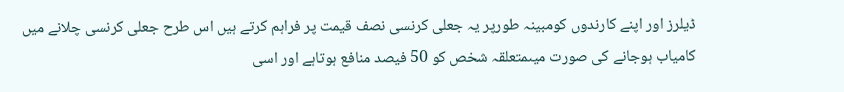ڈیلرز اور اپنے کارندوں کومبینہ طورپر یہ جعلی کرنسی نصف قیمت پر فراہم کرتے ہیں اس طرح جعلی کرنسی چلانے میں کامیاب ہوجانے کی صورت میںمتعلقہ شخص کو 50 فیصد منافع ہوتاہے اور اسی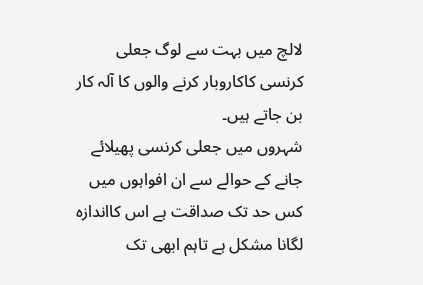لالچ میں بہت سے لوگ جعلی کرنسی کاکاروبار کرنے والوں کا آلہ کار بن جاتے ہیں۔
شہروں میں جعلی کرنسی پھیلائے جانے کے حوالے سے ان افواہوں میں کس حد تک صداقت ہے اس کااندازہ لگانا مشکل ہے تاہم ابھی تک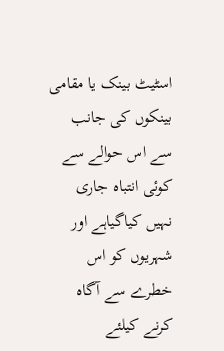اسٹیٹ بینک یا مقامی بینکوں کی جانب سے اس حوالے سے کوئی انتباہ جاری نہیں کیاگیاہے اور شہریوں کو اس خطرے سے آگاہ کرنے کیلئے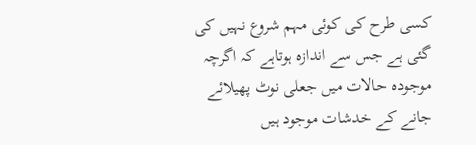کسی طرح کی کوئی مہم شروع نہیں کی گئی ہے جس سے اندازہ ہوتاہے کہ اگرچہ موجودہ حالات میں جعلی نوٹ پھیلائے جانے کے خدشات موجود ہیں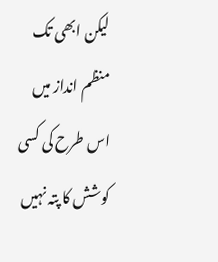لیکن ابھی تک منظم انداز میں اس طرح کی کسی کوشش کا پتہ نہیں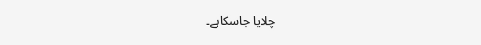چلایا جاسکاہے۔